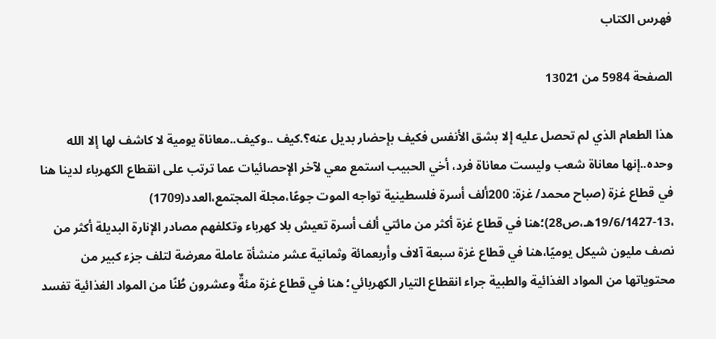فهرس الكتاب

الصفحة 5984 من 13021

هذا الطعام الذي لم تحصل عليه إلا بشق الأنفس فكيف بإحضار بديل عنه؟.كيف ..وكيف..معاناة يومية لا كاشف لها إلا الله وحده..إنها معاناة شعب وليست معاناة فرد، أخي الحبيب استمع معي لآخر الإحصائيات عما ترتب على انقطاع الكهرباء لدينا هنا في قطاع غزة (صباح محمد/ غزة: 200ألف أسرة فلسطينية تواجه الموت جوعًا،مجلة المجتمع،العدد(1709) ،13-19/6/1427هـ،ص28)؛هنا في قطاع غزة أكثر من مائتي ألف أسرة تعيش بلا كهرباء وتكلفهم مصادر الإنارة البديلة أكثر من نصف مليون شيكل يوميًا،هنا في قطاع غزة سبعة آلاف وأربعمائة وثمانية عشر منشأة عاملة معرضة لتلف جزء كبير من محتوياتها من المواد الغذائية والطبية جراء انقطاع التيار الكهربائي؛ هنا في قطاع غزة مئةٌ وعشرون طُنًا من المواد الغذائية تفسد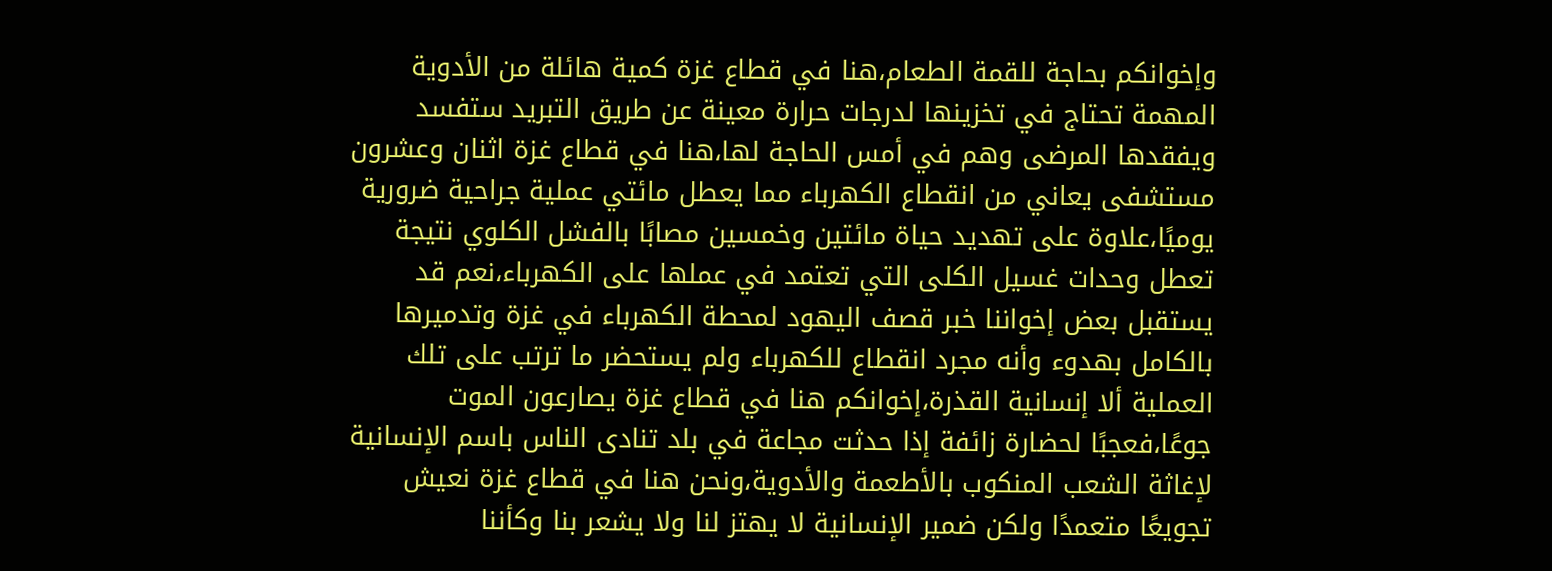وإخوانكم بحاجة للقمة الطعام،هنا في قطاع غزة كمية هائلة من الأدوية المهمة تحتاج في تخزينها لدرجات حرارة معينة عن طريق التبريد ستفسد ويفقدها المرضى وهم في أمس الحاجة لها،هنا في قطاع غزة اثنان وعشرون مستشفى يعاني من انقطاع الكهرباء مما يعطل مائتي عملية جراحية ضرورية يوميًا،علاوة على تهديد حياة مائتين وخمسين مصابًا بالفشل الكلوي نتيجة تعطل وحدات غسيل الكلى التي تعتمد في عملها على الكهرباء،نعم قد يستقبل بعض إخواننا خبر قصف اليهود لمحطة الكهرباء في غزة وتدميرها بالكامل بهدوء وأنه مجرد انقطاع للكهرباء ولم يستحضر ما ترتب على تلك العملية ألا إنسانية القذرة،إخوانكم هنا في قطاع غزة يصارعون الموت جوعًا،فعجبًا لحضارة زائفة إذا حدثت مجاعة في بلد تنادى الناس باسم الإنسانية لإغاثة الشعب المنكوب بالأطعمة والأدوية،ونحن هنا في قطاع غزة نعيش تجويعًا متعمدًا ولكن ضمير الإنسانية لا يهتز لنا ولا يشعر بنا وكأننا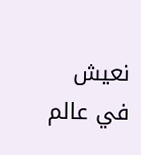نعيش في عالم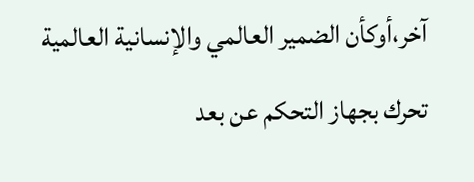آخر،أوكأن الضمير العالمي والإنسانية العالمية تحرك بجهاز التحكم عن بعد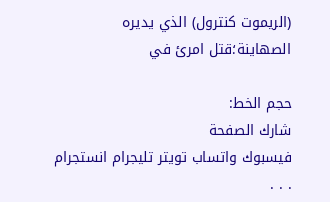(الريموت كنترول) الذي يديره الصهاينة؛قتل امرئ في

حجم الخط:
شارك الصفحة
فيسبوك واتساب تويتر تليجرام انستجرام
. . .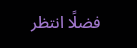فضلًا انتظر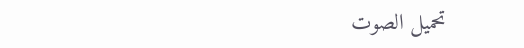تحميل الصوت